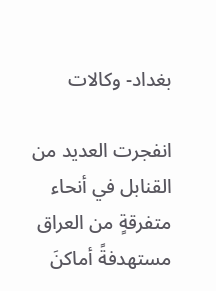بغداد- وكالات

انفجرت العديد من القنابل في أنحاء متفرقةٍ من العراق مستهدفةً أماكنَ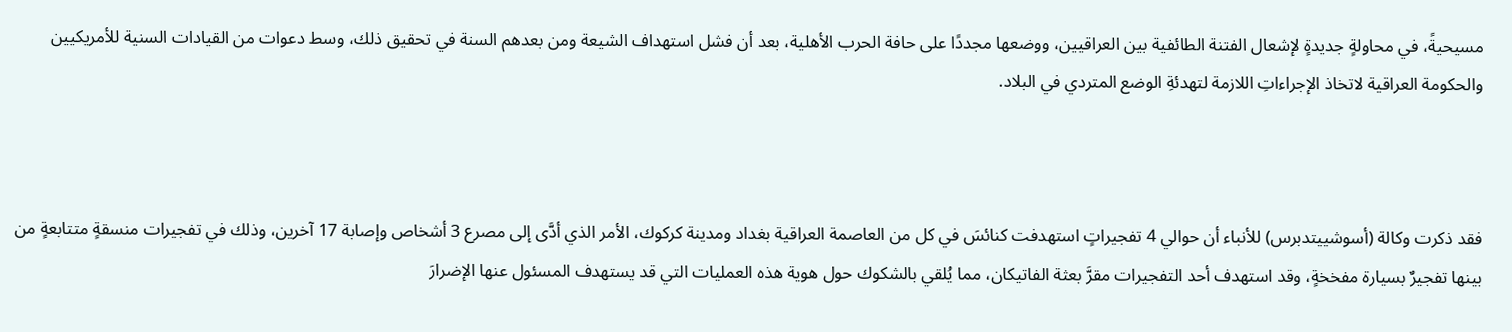مسيحيةً، في محاولةٍ جديدةٍ لإشعال الفتنة الطائفية بين العراقيين، ووضعها مجددًا على حافة الحرب الأهلية، بعد أن فشل استهداف الشيعة ومن بعدهم السنة في تحقيق ذلك، وسط دعوات من القيادات السنية للأمريكيين والحكومة العراقية لاتخاذ الإجراءاتِ اللازمة لتهدئةِ الوضع المتردي في البلاد.



فقد ذكرت وكالة (أسوشييتدبرس) للأنباء أن حوالي 4 تفجيراتٍ استهدفت كنائسَ في كل من العاصمة العراقية بغداد ومدينة كركوك، الأمر الذي أدَّى إلى مصرع 3 أشخاص وإصابة 17 آخرين، وذلك في تفجيرات منسقةٍ متتابعةٍ من بينها تفجيرٌ بسيارة مفخخةٍ، وقد استهدف أحد التفجيرات مقرَّ بعثة الفاتيكان، مما يُلقي بالشكوك حول هوية هذه العمليات التي قد يستهدف المسئول عنها الإضرارَ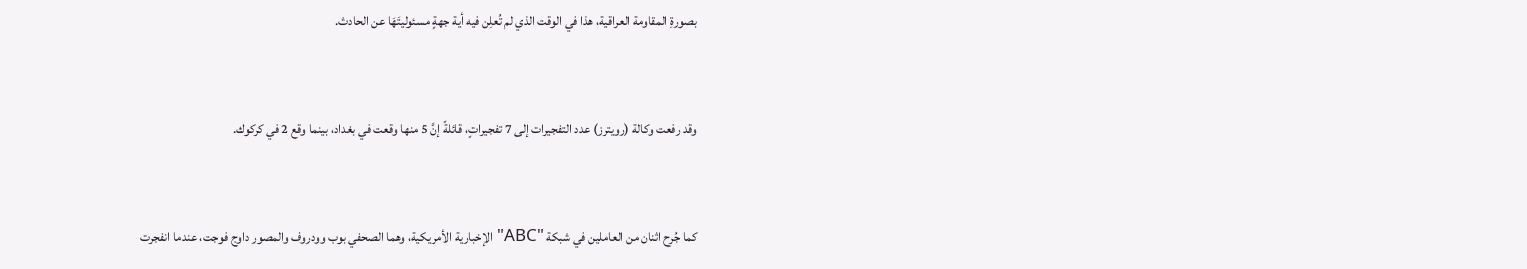بصورةِ المقاومة العراقية، هذا في الوقت الذي لم تُعلِن فيه أية جهةٍ مسئوليتَهَا عن الحادث.



وقد رفعت وكالة (رويترز) عدد التفجيرات إلى 7 تفجيراتٍ، قائلةً إنَّ 5 منها وقعت في بغداد، بينما وقع 2 في كركوك.



كما جُرِح اثنان من العاملين في شبكة "ABC" الإخبارية الأمريكية، وهما الصحفي بوب وودروف والمصور داوج فوجت، عندما انفجرت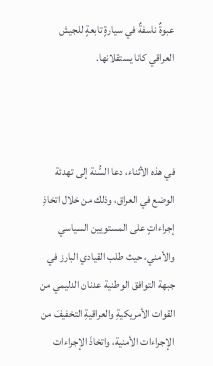عبوةٌ ناسفةٌ في سيارةٍ تابعةٍ للجيش العراقي كانا يستقلانها.



في هذه الأثناء، دعا السُّنة إلى تهدئة الوضع في العراق، وذلك من خلال اتخاذِ إجراءاتٍ على المستويين السياسي والأمني، حيث طلب القيادي البارز في جبهة التوافق الوطنية عدنان الدليمي من القوات الأمريكيةِ والعراقيةِ التخفيفَ من الإجراءات الأمنية، واتخاذَ الإجراءات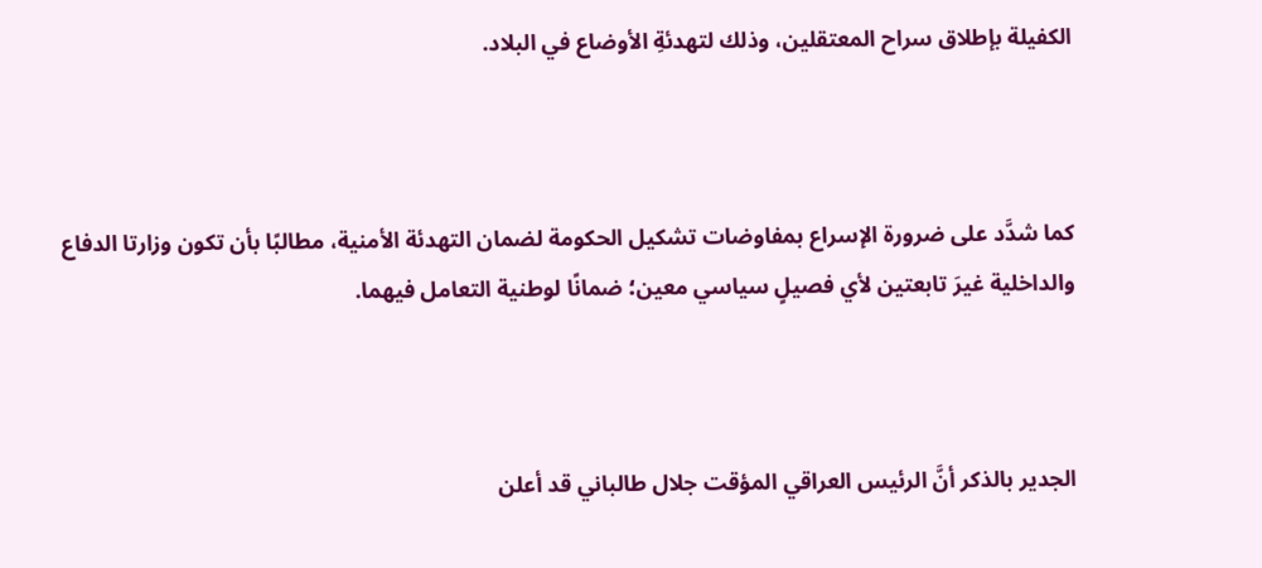الكفيلة بإطلاق سراح المعتقلين، وذلك لتهدئةِ الأوضاع في البلاد.



كما شدَّد على ضرورة الإسراع بمفاوضات تشكيل الحكومة لضمان التهدئة الأمنية، مطالبًا بأن تكون وزارتا الدفاع والداخلية غيرَ تابعتين لأي فصيلٍ سياسي معين؛ ضمانًا لوطنية التعامل فيهما.



الجدير بالذكر أنَّ الرئيس العراقي المؤقت جلال طالباني قد أعلن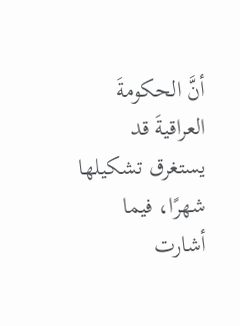أنَّ الحكومةَ العراقيةَ قد يستغرق تشكيلها شهرًا، فيما أشارت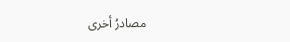مصادرُ أخرى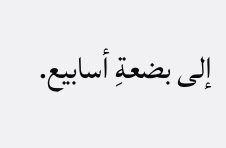إلى بضعةِ أسابيع.